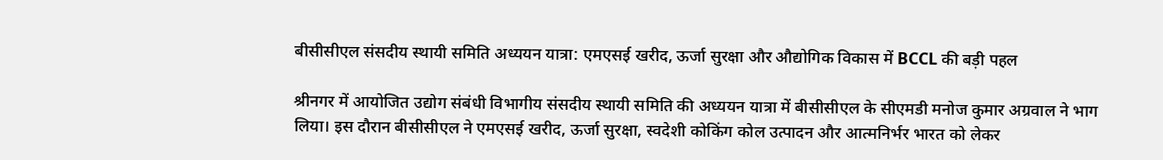बीसीसीएल संसदीय स्थायी समिति अध्ययन यात्रा: एमएसई खरीद, ऊर्जा सुरक्षा और औद्योगिक विकास में BCCL की बड़ी पहल

श्रीनगर में आयोजित उद्योग संबंधी विभागीय संसदीय स्थायी समिति की अध्ययन यात्रा में बीसीसीएल के सीएमडी मनोज कुमार अग्रवाल ने भाग लिया। इस दौरान बीसीसीएल ने एमएसई खरीद, ऊर्जा सुरक्षा, स्वदेशी कोकिंग कोल उत्पादन और आत्मनिर्भर भारत को लेकर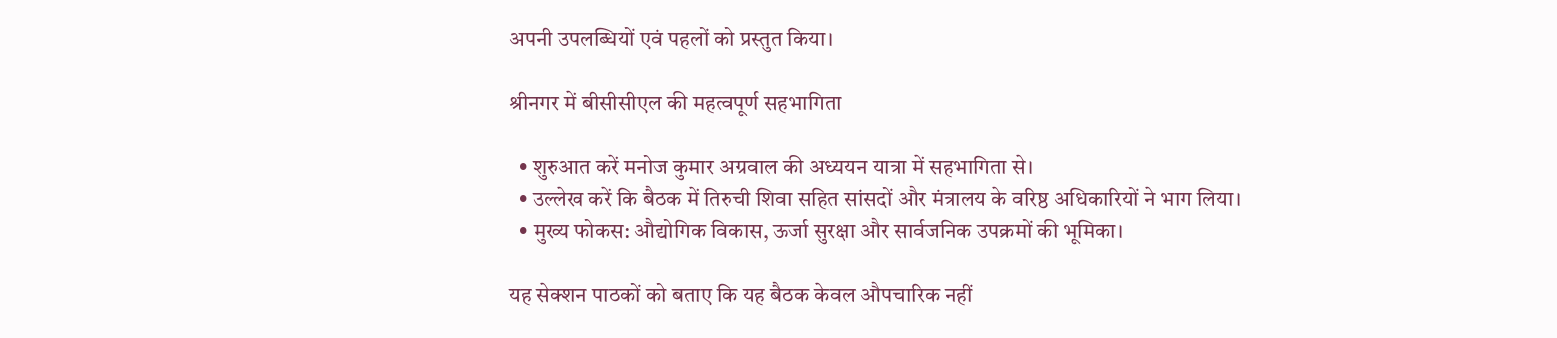अपनी उपलब्धियों एवं पहलों को प्रस्तुत किया।

श्रीनगर में बीसीसीएल की महत्वपूर्ण सहभागिता

  • शुरुआत करें मनोज कुमार अग्रवाल की अध्ययन यात्रा में सहभागिता से।
  • उल्लेख करें कि बैठक में तिरुची शिवा सहित सांसदों और मंत्रालय के वरिष्ठ अधिकारियों ने भाग लिया।
  • मुख्य फोकस: औद्योगिक विकास, ऊर्जा सुरक्षा और सार्वजनिक उपक्रमों की भूमिका।

यह सेक्शन पाठकों को बताए कि यह बैठक केवल औपचारिक नहीं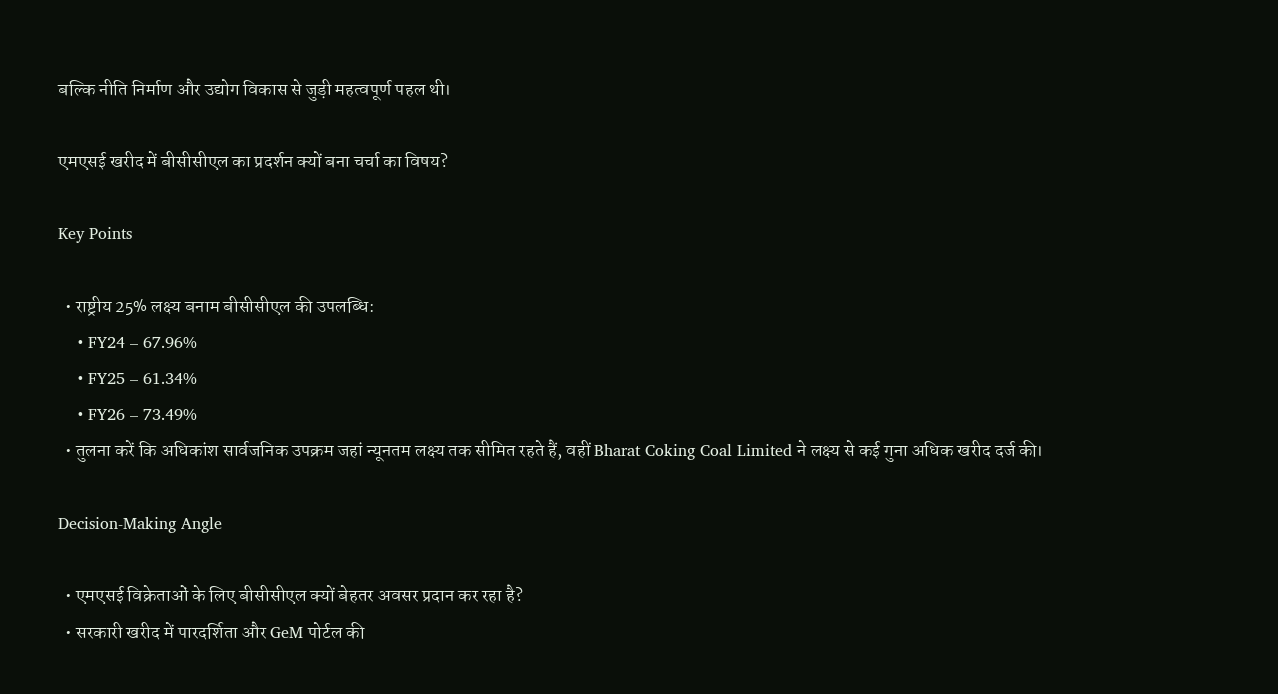बल्कि नीति निर्माण और उद्योग विकास से जुड़ी महत्वपूर्ण पहल थी।

एमएसई खरीद में बीसीसीएल का प्रदर्शन क्यों बना चर्चा का विषय?

Key Points

  • राष्ट्रीय 25% लक्ष्य बनाम बीसीसीएल की उपलब्धि:
    • FY24 – 67.96%
    • FY25 – 61.34%
    • FY26 – 73.49%
  • तुलना करें कि अधिकांश सार्वजनिक उपक्रम जहां न्यूनतम लक्ष्य तक सीमित रहते हैं, वहीं Bharat Coking Coal Limited ने लक्ष्य से कई गुना अधिक खरीद दर्ज की।

Decision-Making Angle

  • एमएसई विक्रेताओं के लिए बीसीसीएल क्यों बेहतर अवसर प्रदान कर रहा है?
  • सरकारी खरीद में पारदर्शिता और GeM पोर्टल की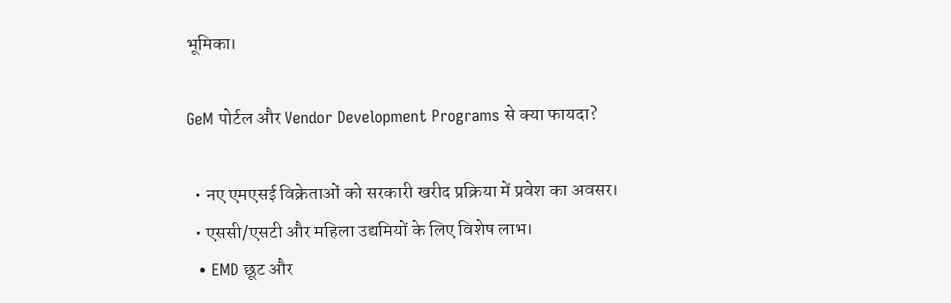भूमिका।

GeM पोर्टल और Vendor Development Programs से क्या फायदा?

  • नए एमएसई विक्रेताओं को सरकारी खरीद प्रक्रिया में प्रवेश का अवसर।
  • एससी/एसटी और महिला उद्यमियों के लिए विशेष लाभ।
  • EMD छूट और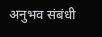अनुभव संबंधी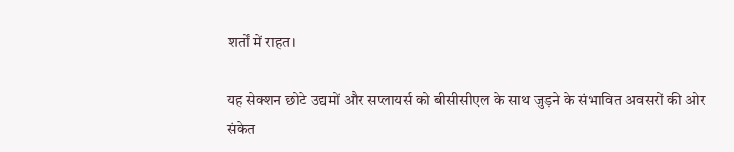शर्तों में राहत।

यह सेक्शन छोटे उद्यमों और सप्लायर्स को बीसीसीएल के साथ जुड़ने के संभावित अवसरों की ओर संकेत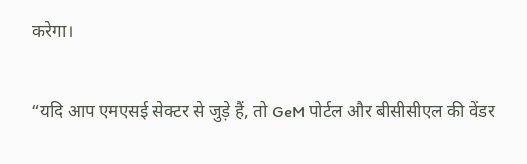करेगा।

“यदि आप एमएसई सेक्टर से जुड़े हैं, तो GeM पोर्टल और बीसीसीएल की वेंडर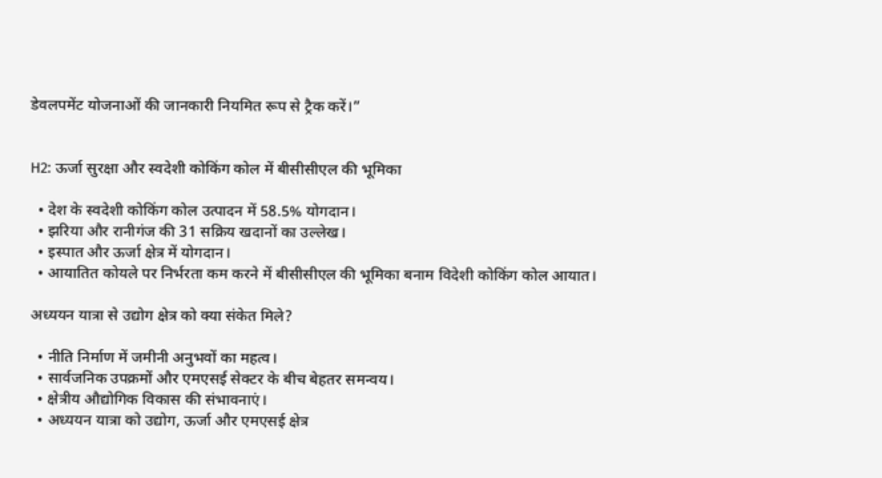डेवलपमेंट योजनाओं की जानकारी नियमित रूप से ट्रैक करें।”


H2: ऊर्जा सुरक्षा और स्वदेशी कोकिंग कोल में बीसीसीएल की भूमिका

  • देश के स्वदेशी कोकिंग कोल उत्पादन में 58.5% योगदान।
  • झरिया और रानीगंज की 31 सक्रिय खदानों का उल्लेख।
  • इस्पात और ऊर्जा क्षेत्र में योगदान।
  • आयातित कोयले पर निर्भरता कम करने में बीसीसीएल की भूमिका बनाम विदेशी कोकिंग कोल आयात।

अध्ययन यात्रा से उद्योग क्षेत्र को क्या संकेत मिले?

  • नीति निर्माण में जमीनी अनुभवों का महत्व।
  • सार्वजनिक उपक्रमों और एमएसई सेक्टर के बीच बेहतर समन्वय।
  • क्षेत्रीय औद्योगिक विकास की संभावनाएं।
  • अध्ययन यात्रा को उद्योग, ऊर्जा और एमएसई क्षेत्र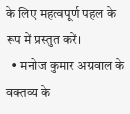के लिए महत्वपूर्ण पहल के रूप में प्रस्तुत करें।
  • मनोज कुमार अग्रवाल के वक्तव्य के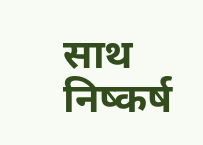साथ निष्कर्ष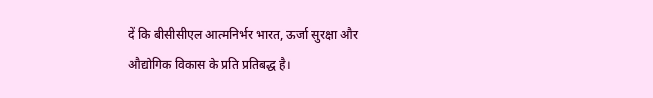दें कि बीसीसीएल आत्मनिर्भर भारत, ऊर्जा सुरक्षा और औद्योगिक विकास के प्रति प्रतिबद्ध है।